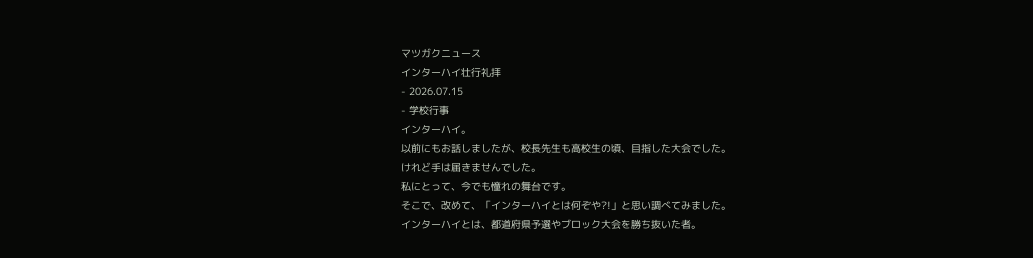マツガクニュース
インターハイ壮行礼拝
- 2026.07.15
- 学校行事
インターハイ。
以前にもお話しましたが、校長先生も高校生の頃、目指した大会でした。
けれど手は届きませんでした。
私にとって、今でも憧れの舞台です。
そこで、改めて、「インターハイとは何ぞや?!」と思い調べてみました。
インターハイとは、都道府県予選やブロック大会を勝ち抜いた者。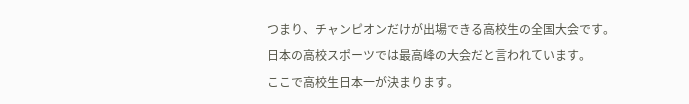つまり、チャンピオンだけが出場できる高校生の全国大会です。
日本の高校スポーツでは最高峰の大会だと言われています。
ここで高校生日本一が決まります。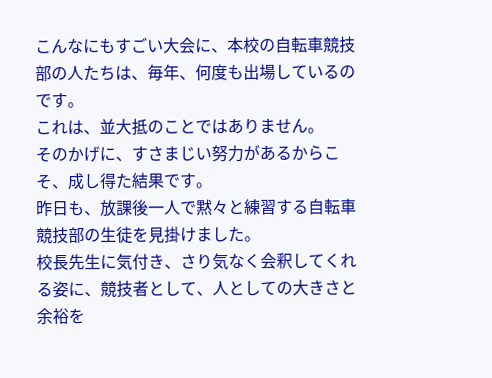こんなにもすごい大会に、本校の自転車競技部の人たちは、毎年、何度も出場しているのです。
これは、並大抵のことではありません。
そのかげに、すさまじい努力があるからこそ、成し得た結果です。
昨日も、放課後一人で黙々と練習する自転車競技部の生徒を見掛けました。
校長先生に気付き、さり気なく会釈してくれる姿に、競技者として、人としての大きさと余裕を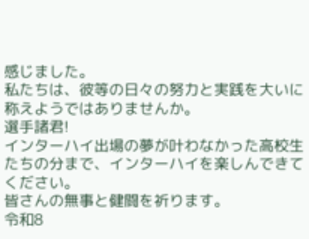感じました。
私たちは、彼等の日々の努力と実践を大いに称えようではありませんか。
選手諸君!
インターハイ出場の夢が叶わなかった高校生たちの分まで、インターハイを楽しんできてください。
皆さんの無事と健闘を祈ります。
令和8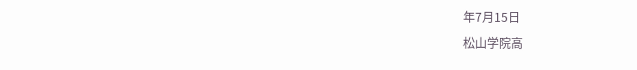年7月15日
松山学院高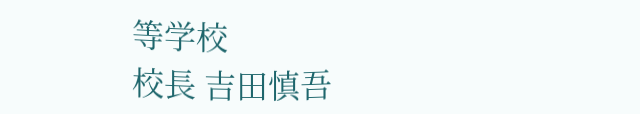等学校
校長 吉田慎吾